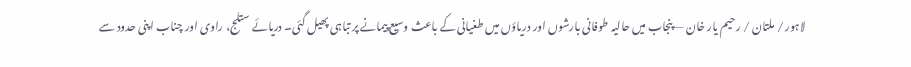لاہور / ملتان / رحیم یار خان — پنجاب میں حالیہ طوفانی بارشوں اور دریاؤں میں طغیانی کے باعث وسیع پیمانے پر تباہی پھیل گئی۔ دریائے ستلج، راوی اور چناب اپنی حدود سے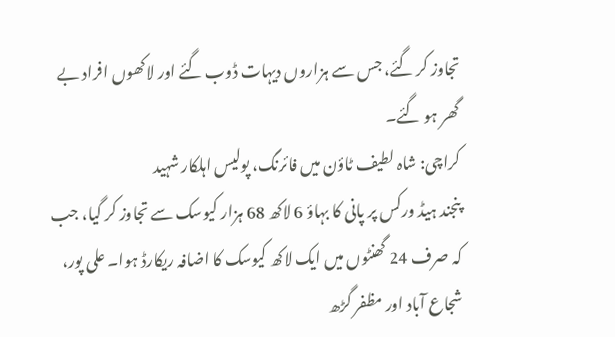تجاوز کر گئے، جس سے ہزاروں دیہات ڈوب گئے اور لاکھوں افراد بے گھر ہو گئے۔
کراچی: شاہ لطیف ٹاؤن میں فائرنگ، پولیس اہلکار شہید
پنجند ہیڈ ورکس پر پانی کا بہاؤ 6 لاکھ 68 ہزار کیوسک سے تجاوز کر گیا، جب کہ صرف 24 گھنٹوں میں ایک لاکھ کیوسک کا اضافہ ریکارڈ ہوا۔ علی پور، شجاع آباد اور مظفر گڑھ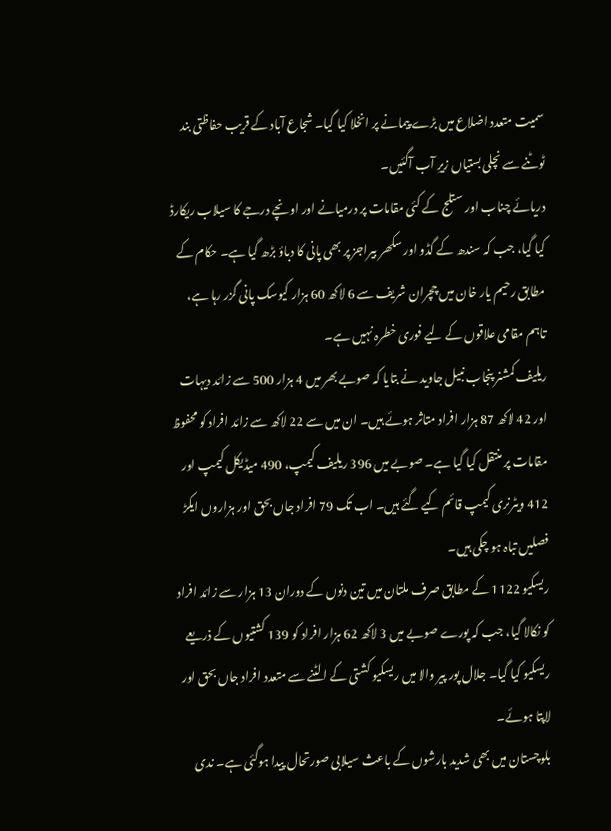سمیت متعدد اضلاع میں بڑے پیمانے پر انخلا کیا گیا۔ شجاع آباد کے قریب حفاظتی بند ٹوٹنے سے نچلی بستیاں زیرِ آب آگئیں۔
دریائے چناب اور ستلج کے کئی مقامات پر درمیانے اور اونچے درجے کا سیلاب ریکارڈ کیا گیا، جب کہ سندھ کے گڈو اور سکھر بیراجز پر بھی پانی کا دباؤ بڑھ گیا ہے۔ حکام کے مطابق رحیم یار خان میں چچران شریف سے 6 لاکھ 60 ہزار کیوسک پانی گزر رہا ہے، تاہم مقامی علاقوں کے لیے فوری خطرہ نہیں ہے۔
ریلیف کمشنر پنجاب نبیل جاوید نے بتایا کہ صوبے بھر میں 4 ہزار 500 سے زائد دیہات اور 42 لاکھ 87 ہزار افراد متاثر ہوئے ہیں۔ ان میں سے 22 لاکھ سے زائد افراد کو محفوظ مقامات پر منتقل کیا گیا ہے۔ صوبے میں 396 ریلیف کیمپ، 490 میڈیکل کیمپ اور 412 ویٹرنری کیمپ قائم کیے گئے ہیں۔ اب تک 79 افراد جاں بحق اور ہزاروں ایکڑ فصلیں تباہ ہو چکی ہیں۔
ریسکیو 1122 کے مطابق صرف ملتان میں تین دنوں کے دوران 13 ہزار سے زائد افراد کو نکالا گیا، جب کہ پورے صوبے میں 3 لاکھ 62 ہزار افراد کو 139 کشتیوں کے ذریعے ریسکیو کیا گیا۔ جلال پور پیر والا میں ریسکیو کشتی کے الٹنے سے متعدد افراد جاں بحق اور لاپتا ہوئے۔
بلوچستان میں بھی شدید بارشوں کے باعث سیلابی صورتحال پیدا ہوگئی ہے۔ ندی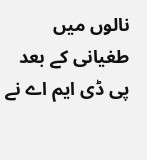نالوں میں طغیانی کے بعد پی ڈی ایم اے نے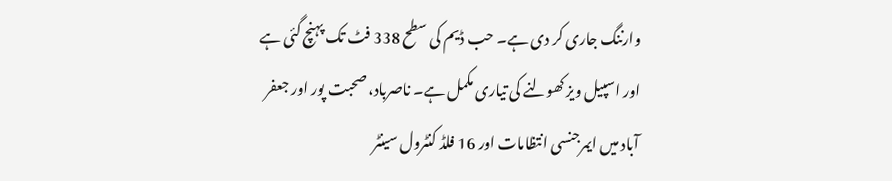وارننگ جاری کر دی ہے۔ حب ڈیم کی سطح 338 فٹ تک پہنچ گئی ہے اور اسپیل ویز کھولنے کی تیاری مکمل ہے۔ ناصرباد، صحبت پور اور جعفر آباد میں ایمرجنسی انتظامات اور 16 فلڈ کنٹرول سینٹر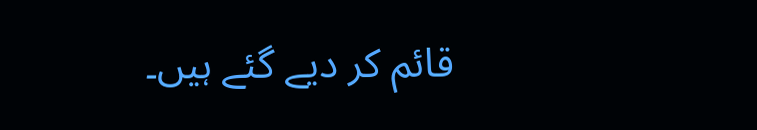قائم کر دیے گئے ہیں۔